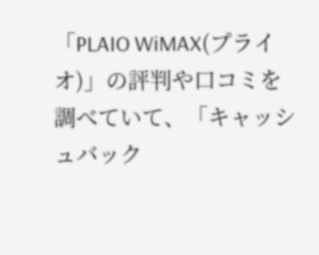「PLAIO WiMAX(プライオ)」の評判や口コミを調べていて、「キャッシュバック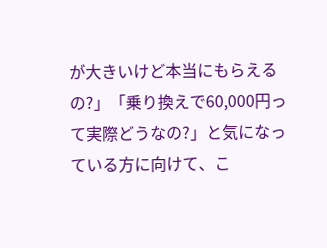が大きいけど本当にもらえるの?」「乗り換えで60,000円って実際どうなの?」と気になっている方に向けて、こ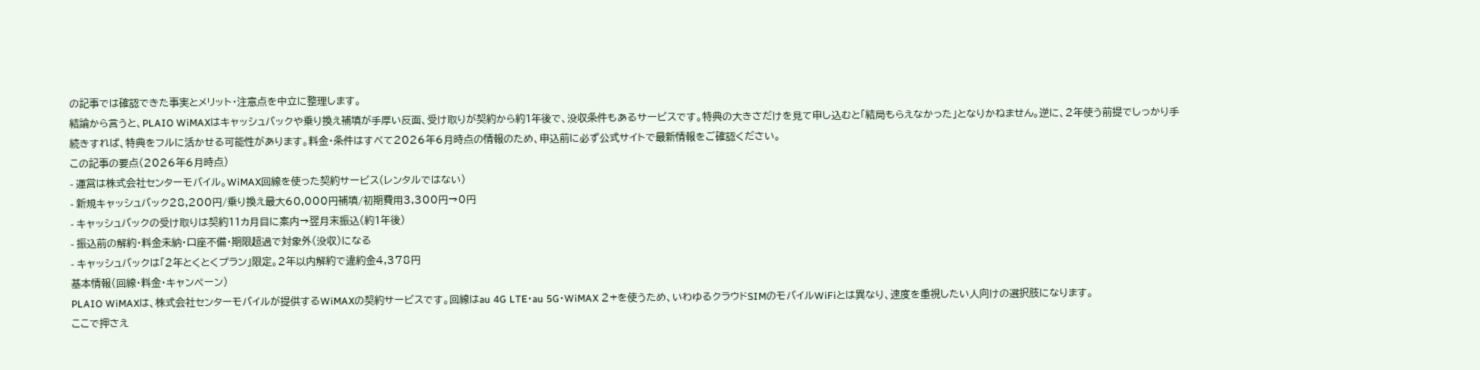の記事では確認できた事実とメリット・注意点を中立に整理します。
結論から言うと、PLAIO WiMAXはキャッシュバックや乗り換え補填が手厚い反面、受け取りが契約から約1年後で、没収条件もあるサービスです。特典の大きさだけを見て申し込むと「結局もらえなかった」となりかねません。逆に、2年使う前提でしっかり手続きすれば、特典をフルに活かせる可能性があります。料金・条件はすべて2026年6月時点の情報のため、申込前に必ず公式サイトで最新情報をご確認ください。
この記事の要点(2026年6月時点)
- 運営は株式会社センターモバイル。WiMAX回線を使った契約サービス(レンタルではない)
- 新規キャッシュバック28,200円/乗り換え最大60,000円補填/初期費用3,300円→0円
- キャッシュバックの受け取りは契約11カ月目に案内→翌月末振込(約1年後)
- 振込前の解約・料金未納・口座不備・期限超過で対象外(没収)になる
- キャッシュバックは「2年とくとくプラン」限定。2年以内解約で違約金4,378円
基本情報(回線・料金・キャンペーン)
PLAIO WiMAXは、株式会社センターモバイルが提供するWiMAXの契約サービスです。回線はau 4G LTE・au 5G・WiMAX 2+を使うため、いわゆるクラウドSIMのモバイルWiFiとは異なり、速度を重視したい人向けの選択肢になります。
ここで押さえ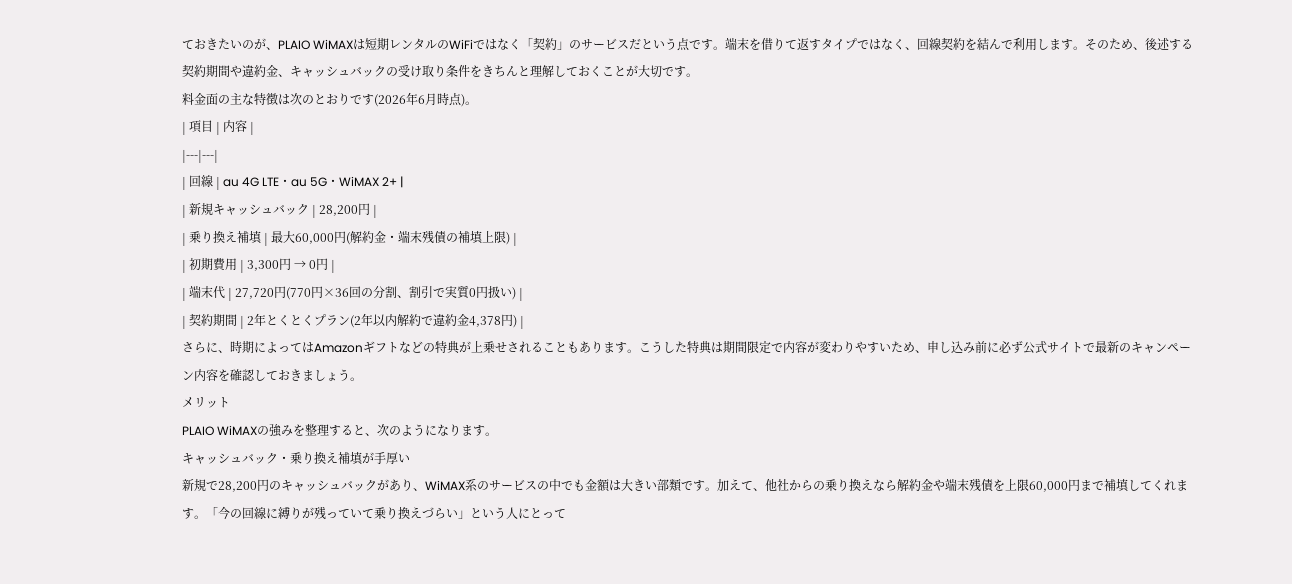ておきたいのが、PLAIO WiMAXは短期レンタルのWiFiではなく「契約」のサービスだという点です。端末を借りて返すタイプではなく、回線契約を結んで利用します。そのため、後述する契約期間や違約金、キャッシュバックの受け取り条件をきちんと理解しておくことが大切です。
料金面の主な特徴は次のとおりです(2026年6月時点)。
| 項目 | 内容 |
|---|---|
| 回線 | au 4G LTE・au 5G・WiMAX 2+ |
| 新規キャッシュバック | 28,200円 |
| 乗り換え補填 | 最大60,000円(解約金・端末残債の補填上限) |
| 初期費用 | 3,300円 → 0円 |
| 端末代 | 27,720円(770円×36回の分割、割引で実質0円扱い) |
| 契約期間 | 2年とくとくプラン(2年以内解約で違約金4,378円) |
さらに、時期によってはAmazonギフトなどの特典が上乗せされることもあります。こうした特典は期間限定で内容が変わりやすいため、申し込み前に必ず公式サイトで最新のキャンペーン内容を確認しておきましょう。
メリット
PLAIO WiMAXの強みを整理すると、次のようになります。
キャッシュバック・乗り換え補填が手厚い
新規で28,200円のキャッシュバックがあり、WiMAX系のサービスの中でも金額は大きい部類です。加えて、他社からの乗り換えなら解約金や端末残債を上限60,000円まで補填してくれます。「今の回線に縛りが残っていて乗り換えづらい」という人にとって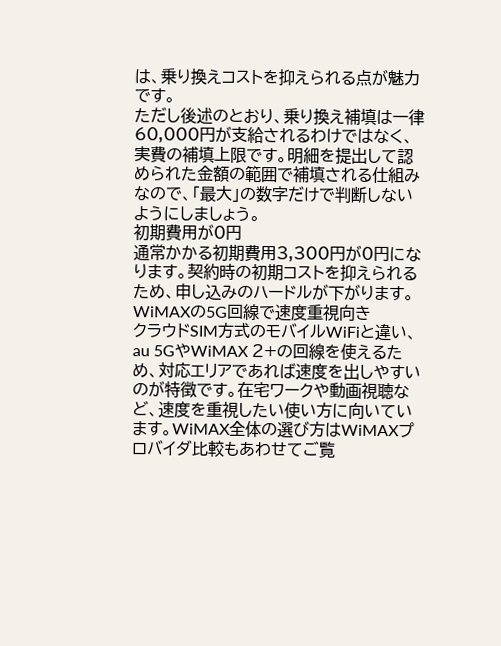は、乗り換えコストを抑えられる点が魅力です。
ただし後述のとおり、乗り換え補填は一律60,000円が支給されるわけではなく、実費の補填上限です。明細を提出して認められた金額の範囲で補填される仕組みなので、「最大」の数字だけで判断しないようにしましょう。
初期費用が0円
通常かかる初期費用3,300円が0円になります。契約時の初期コストを抑えられるため、申し込みのハードルが下がります。
WiMAXの5G回線で速度重視向き
クラウドSIM方式のモバイルWiFiと違い、au 5GやWiMAX 2+の回線を使えるため、対応エリアであれば速度を出しやすいのが特徴です。在宅ワークや動画視聴など、速度を重視したい使い方に向いています。WiMAX全体の選び方はWiMAXプロバイダ比較もあわせてご覧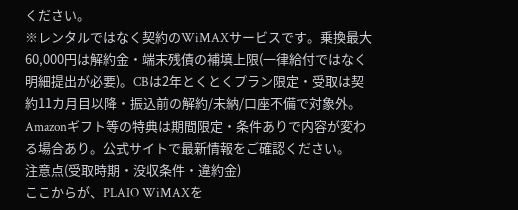ください。
※レンタルではなく契約のWiMAXサービスです。乗換最大60,000円は解約金・端末残債の補填上限(一律給付ではなく明細提出が必要)。CBは2年とくとくプラン限定・受取は契約11カ月目以降・振込前の解約/未納/口座不備で対象外。Amazonギフト等の特典は期間限定・条件ありで内容が変わる場合あり。公式サイトで最新情報をご確認ください。
注意点(受取時期・没収条件・違約金)
ここからが、PLAIO WiMAXを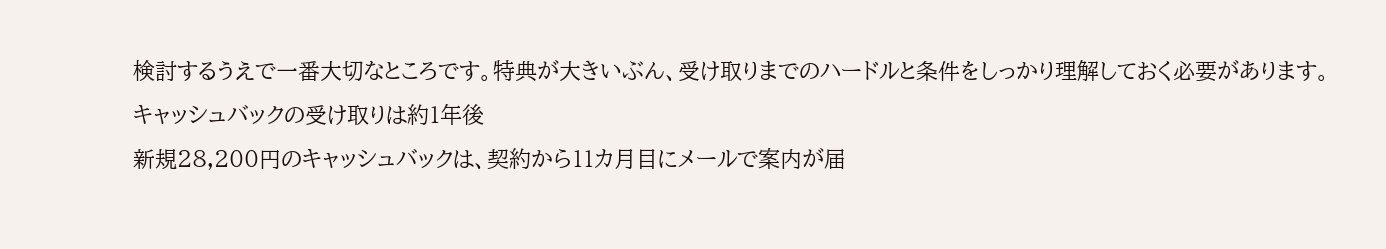検討するうえで一番大切なところです。特典が大きいぶん、受け取りまでのハードルと条件をしっかり理解しておく必要があります。
キャッシュバックの受け取りは約1年後
新規28,200円のキャッシュバックは、契約から11カ月目にメールで案内が届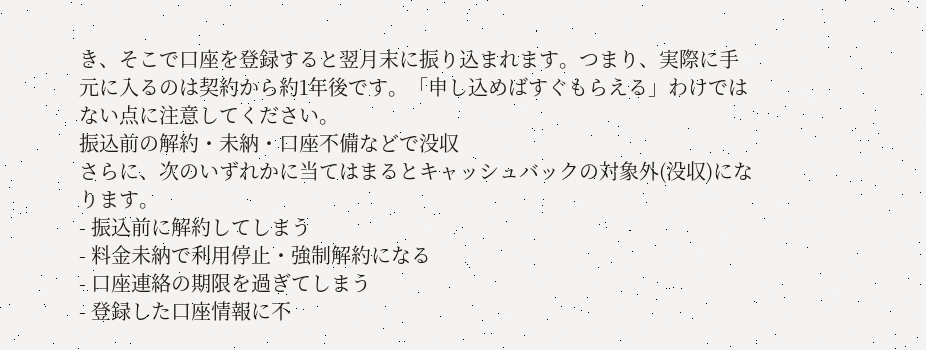き、そこで口座を登録すると翌月末に振り込まれます。つまり、実際に手元に入るのは契約から約1年後です。「申し込めばすぐもらえる」わけではない点に注意してください。
振込前の解約・未納・口座不備などで没収
さらに、次のいずれかに当てはまるとキャッシュバックの対象外(没収)になります。
- 振込前に解約してしまう
- 料金未納で利用停止・強制解約になる
- 口座連絡の期限を過ぎてしまう
- 登録した口座情報に不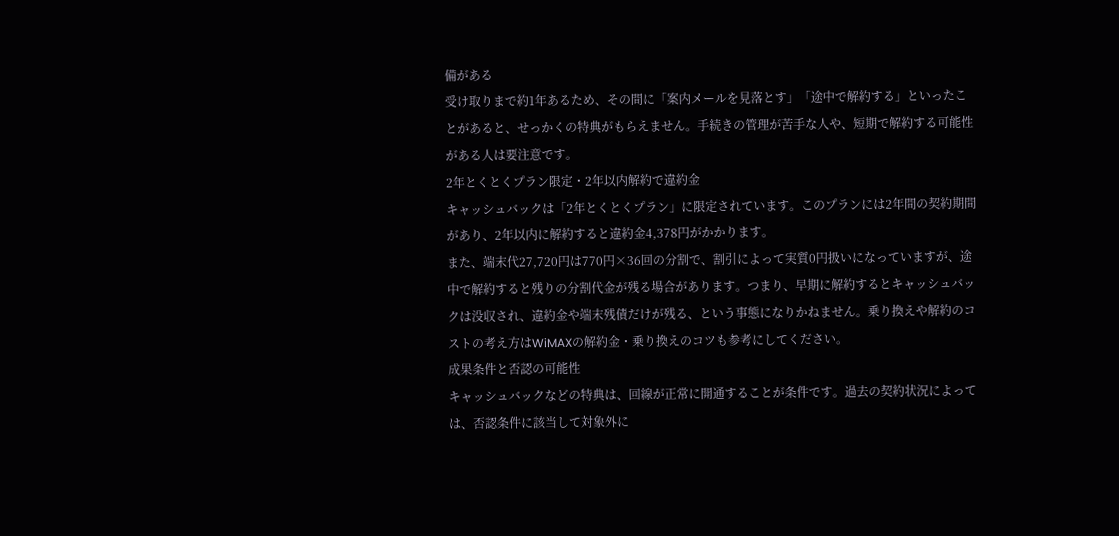備がある
受け取りまで約1年あるため、その間に「案内メールを見落とす」「途中で解約する」といったことがあると、せっかくの特典がもらえません。手続きの管理が苦手な人や、短期で解約する可能性がある人は要注意です。
2年とくとくプラン限定・2年以内解約で違約金
キャッシュバックは「2年とくとくプラン」に限定されています。このプランには2年間の契約期間があり、2年以内に解約すると違約金4,378円がかかります。
また、端末代27,720円は770円×36回の分割で、割引によって実質0円扱いになっていますが、途中で解約すると残りの分割代金が残る場合があります。つまり、早期に解約するとキャッシュバックは没収され、違約金や端末残債だけが残る、という事態になりかねません。乗り換えや解約のコストの考え方はWiMAXの解約金・乗り換えのコツも参考にしてください。
成果条件と否認の可能性
キャッシュバックなどの特典は、回線が正常に開通することが条件です。過去の契約状況によっては、否認条件に該当して対象外に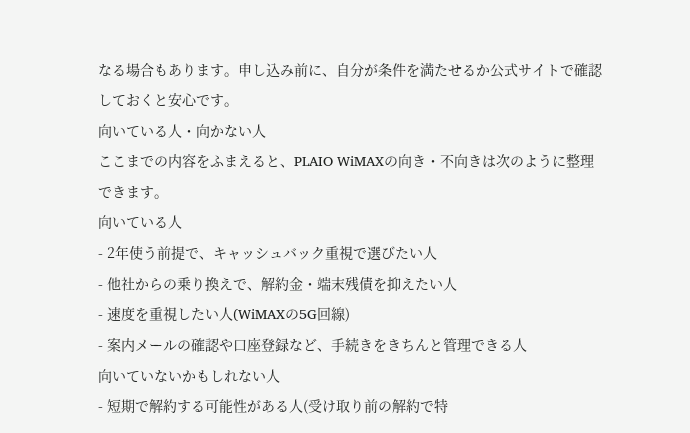なる場合もあります。申し込み前に、自分が条件を満たせるか公式サイトで確認しておくと安心です。
向いている人・向かない人
ここまでの内容をふまえると、PLAIO WiMAXの向き・不向きは次のように整理できます。
向いている人
- 2年使う前提で、キャッシュバック重視で選びたい人
- 他社からの乗り換えで、解約金・端末残債を抑えたい人
- 速度を重視したい人(WiMAXの5G回線)
- 案内メールの確認や口座登録など、手続きをきちんと管理できる人
向いていないかもしれない人
- 短期で解約する可能性がある人(受け取り前の解約で特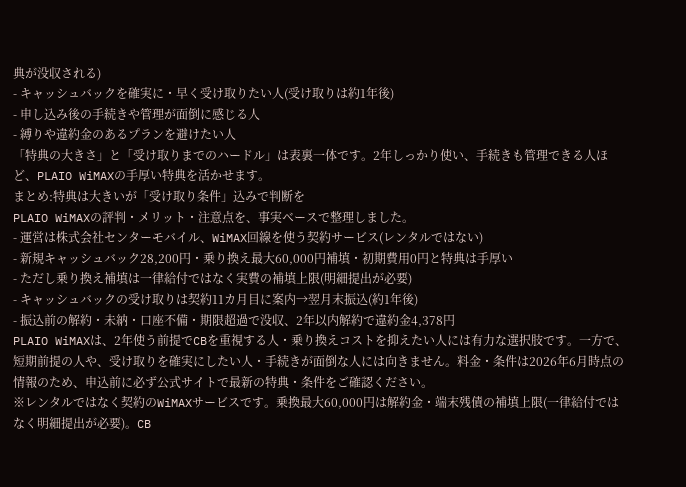典が没収される)
- キャッシュバックを確実に・早く受け取りたい人(受け取りは約1年後)
- 申し込み後の手続きや管理が面倒に感じる人
- 縛りや違約金のあるプランを避けたい人
「特典の大きさ」と「受け取りまでのハードル」は表裏一体です。2年しっかり使い、手続きも管理できる人ほど、PLAIO WiMAXの手厚い特典を活かせます。
まとめ:特典は大きいが「受け取り条件」込みで判断を
PLAIO WiMAXの評判・メリット・注意点を、事実ベースで整理しました。
- 運営は株式会社センターモバイル、WiMAX回線を使う契約サービス(レンタルではない)
- 新規キャッシュバック28,200円・乗り換え最大60,000円補填・初期費用0円と特典は手厚い
- ただし乗り換え補填は一律給付ではなく実費の補填上限(明細提出が必要)
- キャッシュバックの受け取りは契約11カ月目に案内→翌月末振込(約1年後)
- 振込前の解約・未納・口座不備・期限超過で没収、2年以内解約で違約金4,378円
PLAIO WiMAXは、2年使う前提でCBを重視する人・乗り換えコストを抑えたい人には有力な選択肢です。一方で、短期前提の人や、受け取りを確実にしたい人・手続きが面倒な人には向きません。料金・条件は2026年6月時点の情報のため、申込前に必ず公式サイトで最新の特典・条件をご確認ください。
※レンタルではなく契約のWiMAXサービスです。乗換最大60,000円は解約金・端末残債の補填上限(一律給付ではなく明細提出が必要)。CB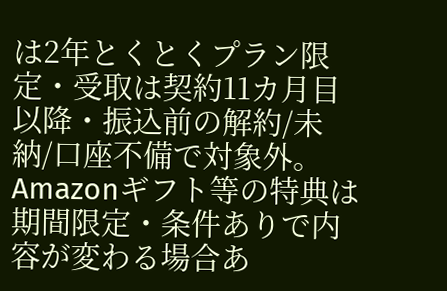は2年とくとくプラン限定・受取は契約11カ月目以降・振込前の解約/未納/口座不備で対象外。Amazonギフト等の特典は期間限定・条件ありで内容が変わる場合あ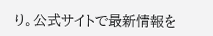り。公式サイトで最新情報を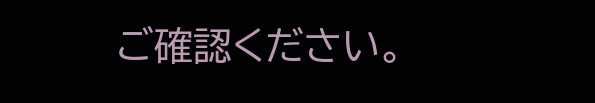ご確認ください。